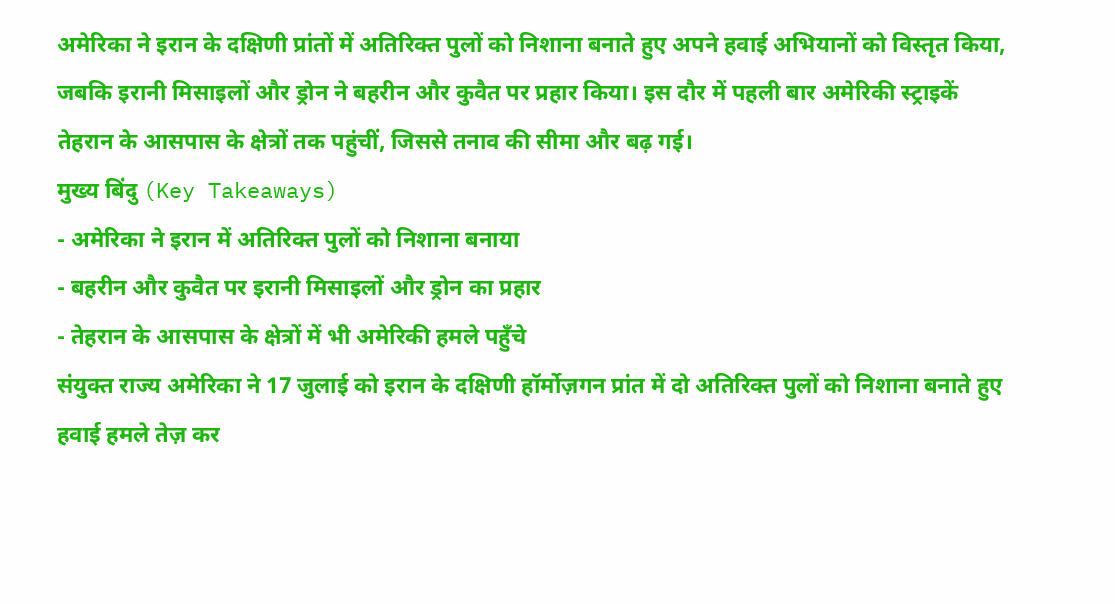अमेरिका ने इरान के दक्षिणी प्रांतों में अतिरिक्त पुलों को निशाना बनाते हुए अपने हवाई अभियानों को विस्तृत किया, जबकि इरानी मिसाइलों और ड्रोन ने बहरीन और कुवैत पर प्रहार किया। इस दौर में पहली बार अमेरिकी स्ट्राइकें तेहरान के आसपास के क्षेत्रों तक पहुंचीं, जिससे तनाव की सीमा और बढ़ गई।
मुख्य बिंदु (Key Takeaways)
- अमेरिका ने इरान में अतिरिक्त पुलों को निशाना बनाया
- बहरीन और कुवैत पर इरानी मिसाइलों और ड्रोन का प्रहार
- तेहरान के आसपास के क्षेत्रों में भी अमेरिकी हमले पहुँचे
संयुक्त राज्य अमेरिका ने 17 जुलाई को इरान के दक्षिणी हॉर्मोज़गन प्रांत में दो अतिरिक्त पुलों को निशाना बनाते हुए हवाई हमले तेज़ कर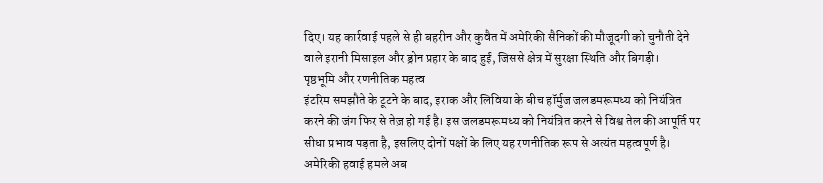दिए। यह कार्रवाई पहले से ही बहरीन और कुवैत में अमेरिकी सैनिकों की मौजूदगी को चुनौती देने वाले इरानी मिसाइल और ड्रोन प्रहार के बाद हुई, जिससे क्षेत्र में सुरक्षा स्थिति और बिगड़ी।
पृष्ठभूमि और रणनीतिक महत्व
इंटरिम समझौते के टूटने के बाद, इराक और लिविया के बीच हॉर्मुज जलडमरूमध्य को नियंत्रित करने की जंग फिर से तेज़ हो गई है। इस जलडमरूमध्य को नियंत्रित करने से विश्व तेल की आपूर्ति पर सीधा प्रभाव पड़ता है, इसलिए दोनों पक्षों के लिए यह रणनीतिक रूप से अत्यंत महत्वपूर्ण है। अमेरिकी हवाई हमले अब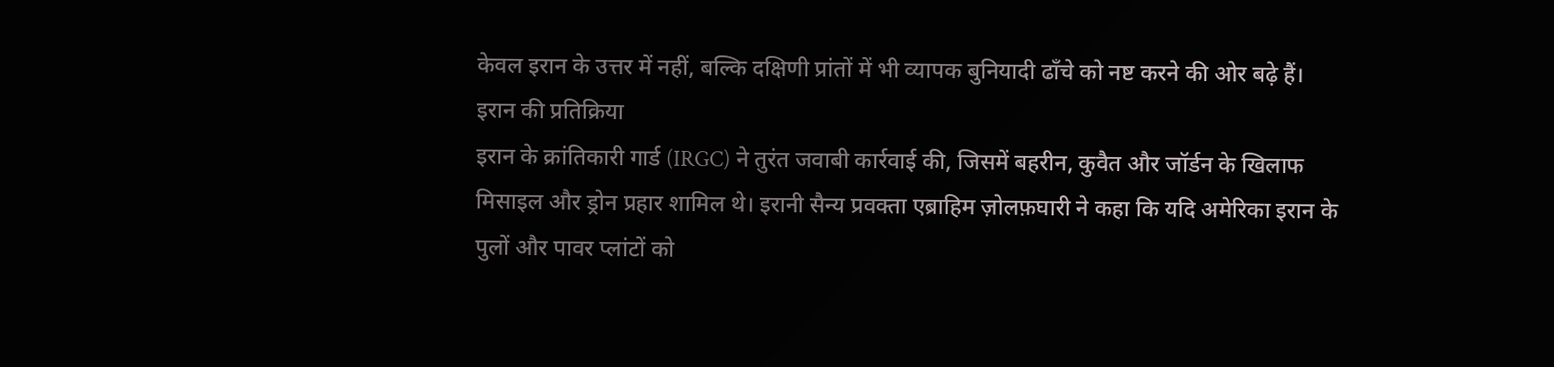केवल इरान के उत्तर में नहीं, बल्कि दक्षिणी प्रांतों में भी व्यापक बुनियादी ढाँचे को नष्ट करने की ओर बढ़े हैं।
इरान की प्रतिक्रिया
इरान के क्रांतिकारी गार्ड (IRGC) ने तुरंत जवाबी कार्रवाई की, जिसमें बहरीन, कुवैत और जॉर्डन के खिलाफ मिसाइल और ड्रोन प्रहार शामिल थे। इरानी सैन्य प्रवक्ता एब्राहिम ज़ोलफ़घारी ने कहा कि यदि अमेरिका इरान के पुलों और पावर प्लांटों को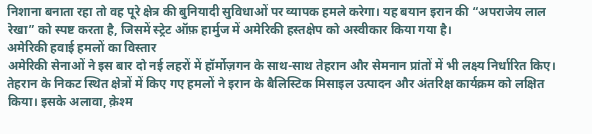निशाना बनाता रहा तो वह पूरे क्षेत्र की बुनियादी सुविधाओं पर व्यापक हमले करेगा। यह बयान इरान की “अपराजेय लाल रेखा” को स्पष्ट करता है, जिसमें स्ट्रेट ऑफ़ हार्मुज में अमेरिकी हस्तक्षेप को अस्वीकार किया गया है।
अमेरिकी हवाई हमलों का विस्तार
अमेरिकी सेनाओं ने इस बार दो नई लहरों में हॉर्मोज़गन के साथ-साथ तेहरान और सेमनान प्रांतों में भी लक्ष्य निर्धारित किए। तेहरान के निकट स्थित क्षेत्रों में किए गए हमलों ने इरान के बैलिस्टिक मिसाइल उत्पादन और अंतरिक्ष कार्यक्रम को लक्षित किया। इसके अलावा, क़ेश्म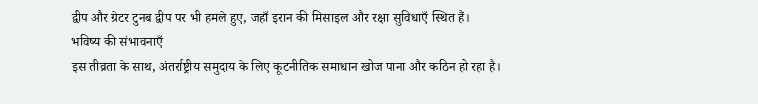द्वीप और ग्रेटर टुनब द्वीप पर भी हमले हुए, जहाँ इरान की मिसाइल और रक्षा सुविधाएँ स्थित हैं।
भविष्य की संभावनाएँ
इस तीव्रता के साथ, अंतर्राष्ट्रीय समुदाय के लिए कूटनीतिक समाधान खोज पाना और कठिन हो रहा है।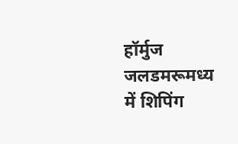हॉर्मुज जलडमरूमध्य में शिपिंग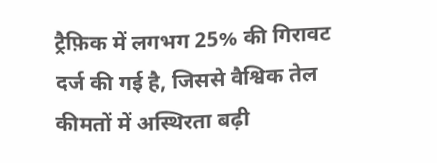ट्रैफ़िक में लगभग 25% की गिरावट दर्ज की गई है, जिससे वैश्विक तेल कीमतों में अस्थिरता बढ़ी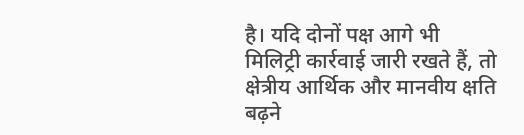है। यदि दोनों पक्ष आगे भी मिलिट्री कार्रवाई जारी रखते हैं, तो क्षेत्रीय आर्थिक और मानवीय क्षति बढ़ने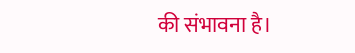की संभावना है।